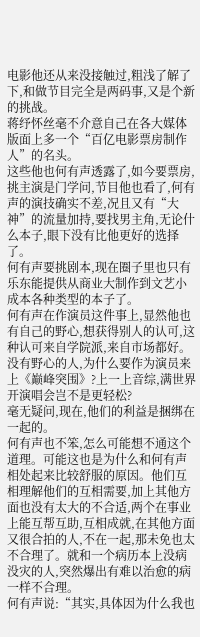电影他还从来没接触过,粗浅了解了下,和做节目完全是两码事,又是个新的挑战。
蒋纾怀丝毫不介意自己在各大媒体版面上多一个“百亿电影票房制作人”的名头。
这些他也何有声透露了,如今要票房,挑主演是门学问,节目他也看了,何有声的演技确实不差,况且又有“大神”的流量加持,要找男主角,无论什么本子,眼下没有比他更好的选择了。
何有声要挑剧本,现在圈子里也只有乐东能提供从商业大制作到文艺小成本各种类型的本子了。
何有声在作演员这件事上,显然他也有自己的野心,想获得别人的认可,这种认可来自学院派,来自市场都好。没有野心的人,为什么要作为演员来上《巅峰突围》?上一上音综,满世界开演唱会岂不是更轻松?
毫无疑问,现在,他们的利益是捆绑在一起的。
何有声也不笨,怎么可能想不通这个道理。可能这也是为什么和何有声相处起来比较舒服的原因。他们互相理解他们的互相需要,加上其他方面也没有太大的不合适,两个在事业上能互帮互助,互相成就,在其他方面又很合拍的人,不在一起,那未免也太不合理了。就和一个病历本上没病没灾的人,突然爆出有难以治愈的病一样不合理。
何有声说:“其实,具体因为什么我也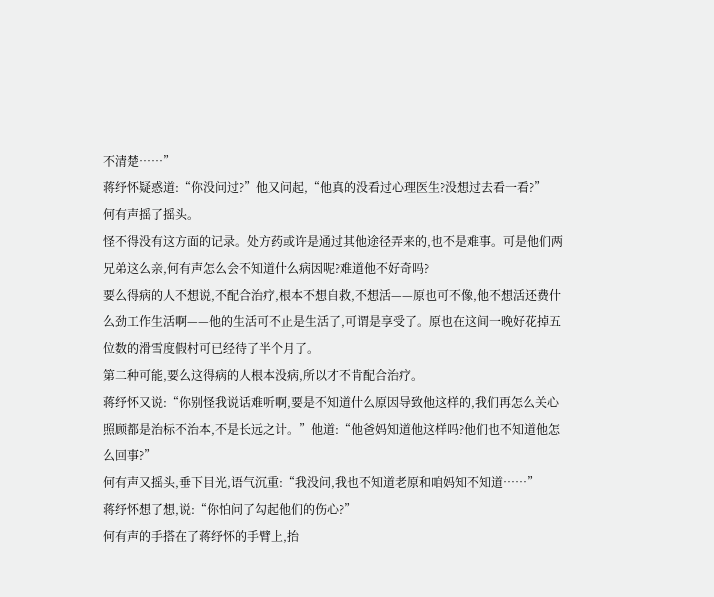不清楚……”
蒋纾怀疑惑道:“你没问过?”他又问起,“他真的没看过心理医生?没想过去看一看?”
何有声摇了摇头。
怪不得没有这方面的记录。处方药或许是通过其他途径弄来的,也不是难事。可是他们两兄弟这么亲,何有声怎么会不知道什么病因呢?难道他不好奇吗?
要么得病的人不想说,不配合治疗,根本不想自救,不想活——原也可不像,他不想活还费什么劲工作生活啊——他的生活可不止是生活了,可谓是享受了。原也在这间一晚好花掉五位数的滑雪度假村可已经待了半个月了。
第二种可能,要么这得病的人根本没病,所以才不肯配合治疗。
蒋纾怀又说:“你别怪我说话难听啊,要是不知道什么原因导致他这样的,我们再怎么关心照顾都是治标不治本,不是长远之计。”他道:“他爸妈知道他这样吗?他们也不知道他怎么回事?”
何有声又摇头,垂下目光,语气沉重:“我没问,我也不知道老原和咱妈知不知道……”
蒋纾怀想了想,说:“你怕问了勾起他们的伤心?”
何有声的手搭在了蒋纾怀的手臂上,抬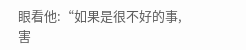眼看他:“如果是很不好的事,害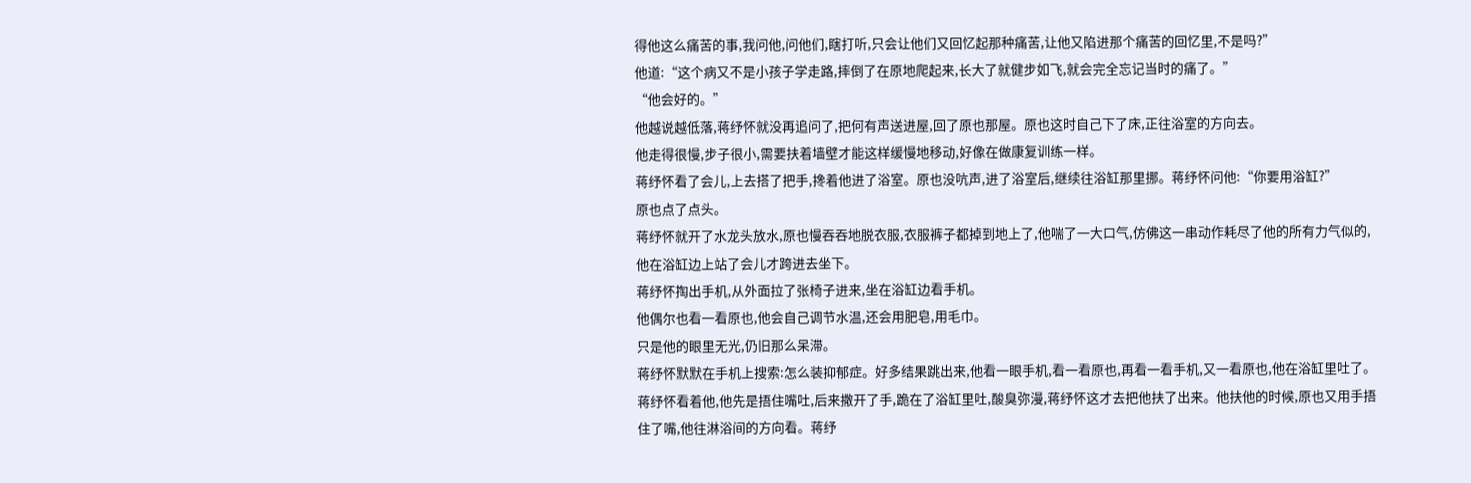得他这么痛苦的事,我问他,问他们,瞎打听,只会让他们又回忆起那种痛苦,让他又陷进那个痛苦的回忆里,不是吗?”
他道:“这个病又不是小孩子学走路,摔倒了在原地爬起来,长大了就健步如飞,就会完全忘记当时的痛了。”
“他会好的。”
他越说越低落,蒋纾怀就没再追问了,把何有声送进屋,回了原也那屋。原也这时自己下了床,正往浴室的方向去。
他走得很慢,步子很小,需要扶着墙壁才能这样缓慢地移动,好像在做康复训练一样。
蒋纾怀看了会儿,上去搭了把手,搀着他进了浴室。原也没吭声,进了浴室后,继续往浴缸那里挪。蒋纾怀问他:“你要用浴缸?”
原也点了点头。
蒋纾怀就开了水龙头放水,原也慢吞吞地脱衣服,衣服裤子都掉到地上了,他喘了一大口气,仿佛这一串动作耗尽了他的所有力气似的,他在浴缸边上站了会儿才跨进去坐下。
蒋纾怀掏出手机,从外面拉了张椅子进来,坐在浴缸边看手机。
他偶尔也看一看原也,他会自己调节水温,还会用肥皂,用毛巾。
只是他的眼里无光,仍旧那么呆滞。
蒋纾怀默默在手机上搜索:怎么装抑郁症。好多结果跳出来,他看一眼手机,看一看原也,再看一看手机,又一看原也,他在浴缸里吐了。蒋纾怀看着他,他先是捂住嘴吐,后来撒开了手,跪在了浴缸里吐,酸臭弥漫,蒋纾怀这才去把他扶了出来。他扶他的时候,原也又用手捂住了嘴,他往淋浴间的方向看。蒋纾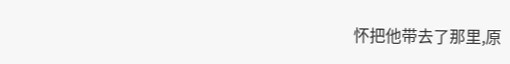怀把他带去了那里,原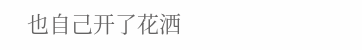也自己开了花洒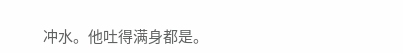冲水。他吐得满身都是。